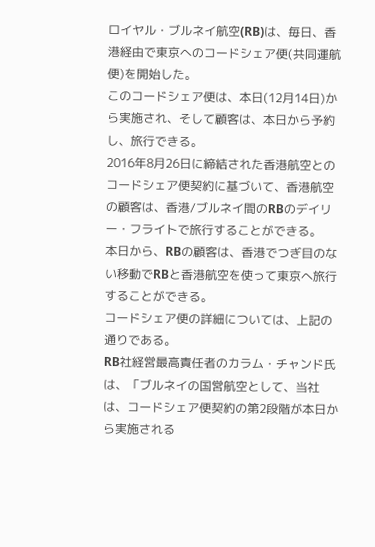ロイヤル・ブルネイ航空(RB)は、毎日、香港経由で東京へのコードシェア便(共同運航便)を開始した。
このコードシェア便は、本日(12月14日)から実施され、そして顧客は、本日から予約し、旅行できる。
2016年8月26日に締結された香港航空とのコードシェア便契約に基づいて、香港航空の顧客は、香港/ブルネイ間のRBのデイリー・フライトで旅行することができる。
本日から、RBの顧客は、香港でつぎ目のない移動でRBと香港航空を使って東京へ旅行することができる。
コードシェア便の詳細については、上記の通りである。
RB社経営最高責任者のカラム・チャンド氏は、「ブルネイの国営航空として、当社は、コードシェア便契約の第2段階が本日から実施される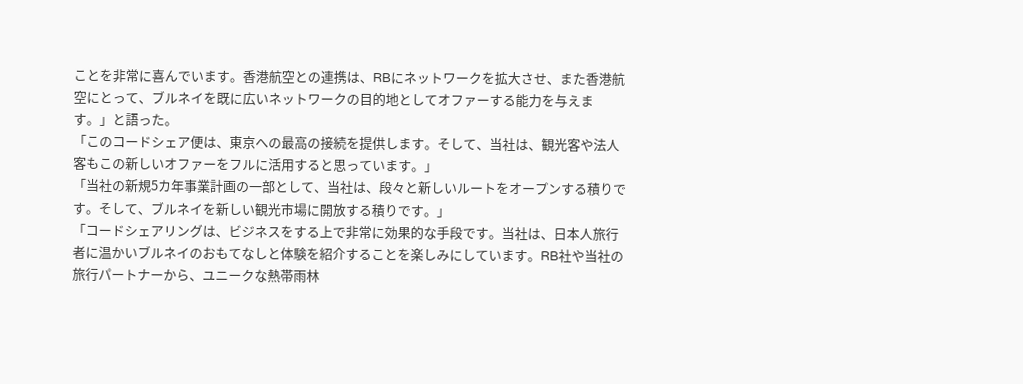ことを非常に喜んでいます。香港航空との連携は、RBにネットワークを拡大させ、また香港航空にとって、ブルネイを既に広いネットワークの目的地としてオファーする能力を与えます。」と語った。
「このコードシェア便は、東京への最高の接続を提供します。そして、当社は、観光客や法人客もこの新しいオファーをフルに活用すると思っています。」
「当社の新規5カ年事業計画の一部として、当社は、段々と新しいルートをオープンする積りです。そして、ブルネイを新しい観光市場に開放する積りです。」
「コードシェアリングは、ビジネスをする上で非常に効果的な手段です。当社は、日本人旅行者に温かいブルネイのおもてなしと体験を紹介することを楽しみにしています。RB社や当社の旅行パートナーから、ユニークな熱帯雨林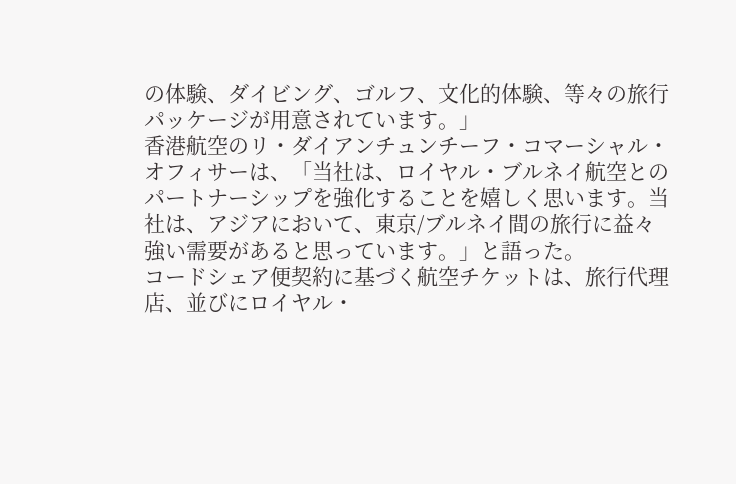の体験、ダイビング、ゴルフ、文化的体験、等々の旅行パッケージが用意されています。」
香港航空のリ・ダイアンチュンチーフ・コマーシャル・オフィサーは、「当社は、ロイヤル・ブルネイ航空とのパートナーシップを強化することを嬉しく思います。当社は、アジアにおいて、東京/ブルネイ間の旅行に益々強い需要があると思っています。」と語った。
コードシェア便契約に基づく航空チケットは、旅行代理店、並びにロイヤル・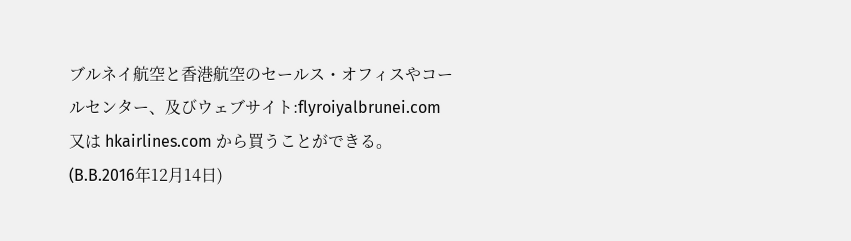ブルネイ航空と香港航空のセールス・オフィスやコールセンター、及びウェブサイト:flyroiyalbrunei.com 又は hkairlines.com から買うことができる。
(B.B.2016年12月14日)